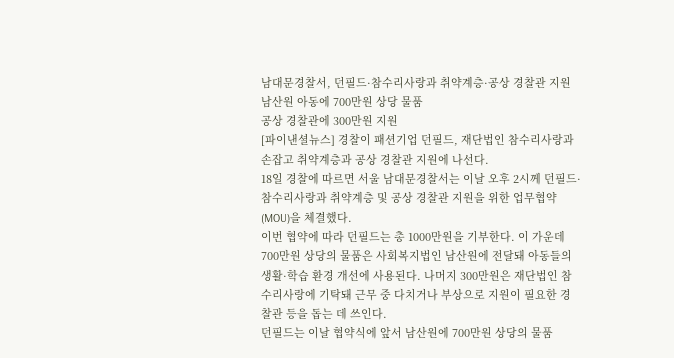남대문경찰서, 던필드·참수리사랑과 취약계층·공상 경찰관 지원
남산원 아동에 700만원 상당 물품
공상 경찰관에 300만원 지원
[파이낸셜뉴스] 경찰이 패션기업 던필드, 재단법인 참수리사랑과 손잡고 취약계층과 공상 경찰관 지원에 나선다.
18일 경찰에 따르면 서울 남대문경찰서는 이날 오후 2시께 던필드·참수리사랑과 취약계층 및 공상 경찰관 지원을 위한 업무협약(MOU)을 체결했다.
이번 협약에 따라 던필드는 총 1000만원을 기부한다. 이 가운데 700만원 상당의 물품은 사회복지법인 남산원에 전달돼 아동들의 생활·학습 환경 개선에 사용된다. 나머지 300만원은 재단법인 참수리사랑에 기탁돼 근무 중 다치거나 부상으로 지원이 필요한 경찰관 등을 돕는 데 쓰인다.
던필드는 이날 협약식에 앞서 남산원에 700만원 상당의 물품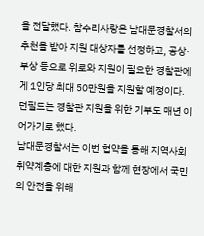을 전달했다. 참수리사랑은 남대문경찰서의 추천을 받아 지원 대상자를 선정하고, 공상·부상 등으로 위로와 지원이 필요한 경찰관에게 1인당 최대 50만원을 지원할 예정이다. 던필드는 경찰관 지원을 위한 기부도 매년 이어가기로 했다.
남대문경찰서는 이번 협약을 통해 지역사회 취약계층에 대한 지원과 함께 현장에서 국민의 안전을 위해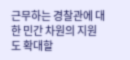근무하는 경찰관에 대한 민간 차원의 지원도 확대할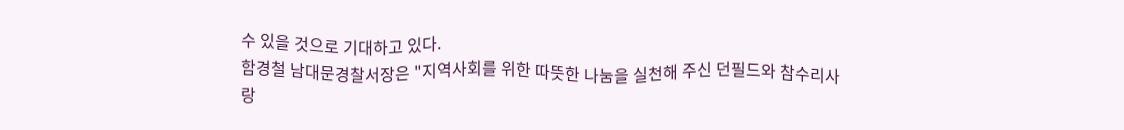수 있을 것으로 기대하고 있다.
함경철 남대문경찰서장은 "지역사회를 위한 따뜻한 나눔을 실천해 주신 던필드와 참수리사랑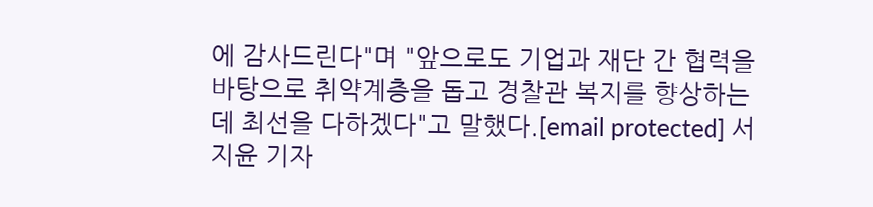에 감사드린다"며 "앞으로도 기업과 재단 간 협력을 바탕으로 취약계층을 돕고 경찰관 복지를 향상하는 데 최선을 다하겠다"고 말했다.[email protected] 서지윤 기자